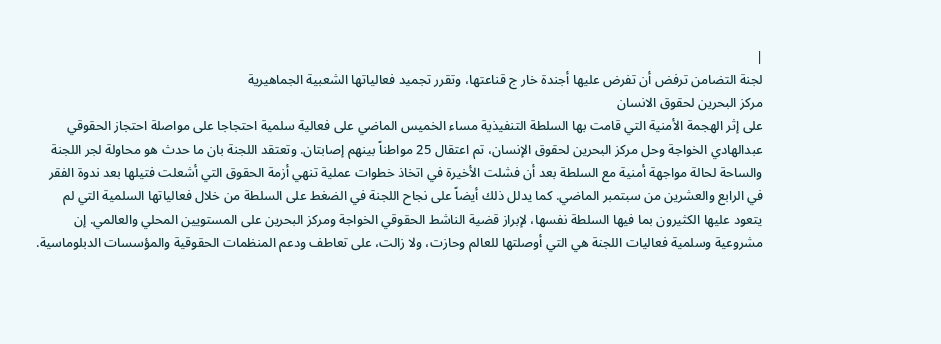|
لجنة التضامن ترفض أن تفرض عليها أجندة خار ج قناعتها، وتقرر تجميد فعالياتها الشعبية الجماهيرية
مركز البحرين لحقوق الانسان
على إثر الهجمة الأمنية التي قامت بها السلطة التنفيذية مساء الخميس الماضي على فعالية سلمية احتجاجا على مواصلة احتجاز الحقوقي عبدالهادي الخواجة وحل مركز البحرين لحقوق الإنسان، تم اعتقال 25 مواطناً بينهم إصابتان. وتعتقد اللجنة بان ما حدث هو محاولة لجر اللجنة والساحة لحالة مواجهة أمنية مع السلطة بعد أن فشلت الأخيرة في اتخاذ خطوات عملية تنهي أزمة الحقوق التي أشعلت فتيلها بعد ندوة الفقر في الرابع والعشرين من سبتمبر الماضي. كما يدلل ذلك أيضاً على نجاح اللجنة في الضغط على السلطة من خلال فعالياتها السلمية التي لم يتعود عليها الكثيرون بما فيها السلطة نفسها، لإبراز قضية الناشط الحقوقي الخواجة ومركز البحرين على المستويين المحلي والعالمي. إن مشروعية وسلمية فعاليات اللجنة هي التي أوصلتها للعالم وحازت، ولا زالت، على تعاطف ودعم المنظمات الحقوقية والمؤسسات الدبلوماسية.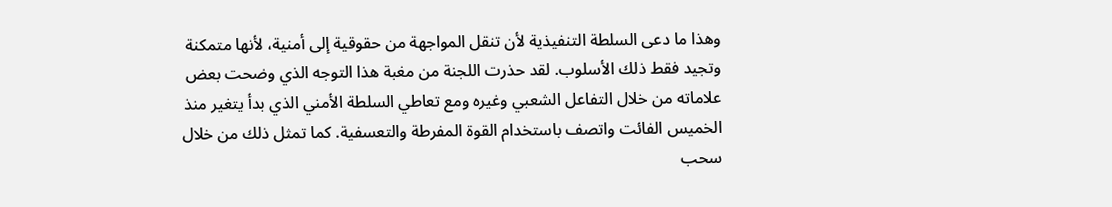وهذا ما دعى السلطة التنفيذية لأن تنقل المواجهة من حقوقية إلى أمنية، لأنها متمكنة وتجيد فقط ذلك الأسلوب. لقد حذرت اللجنة من مغبة هذا التوجه الذي وضحت بعض علاماته من خلال التفاعل الشعبي وغيره ومع تعاطي السلطة الأمني الذي بدأ يتغير منذ الخميس الفائت واتصف باستخدام القوة المفرطة والتعسفية. كما تمثل ذلك من خلال سحب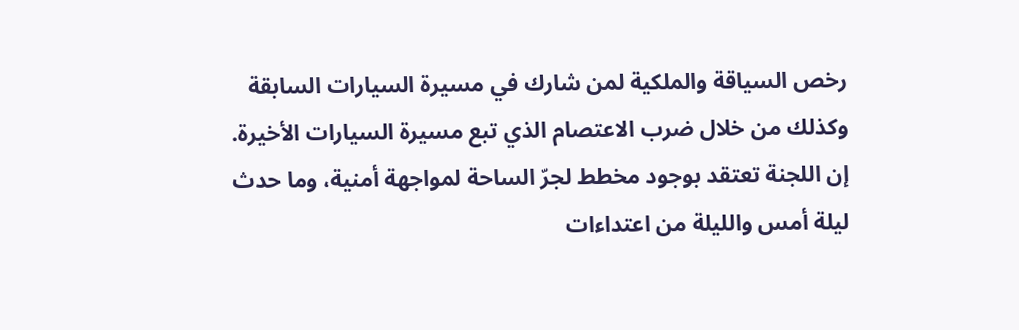رخص السياقة والملكية لمن شارك في مسيرة السيارات السابقة وكذلك من خلال ضرب الاعتصام الذي تبع مسيرة السيارات الأخيرة. إن اللجنة تعتقد بوجود مخطط لجرّ الساحة لمواجهة أمنية، وما حدث ليلة أمس والليلة من اعتداءات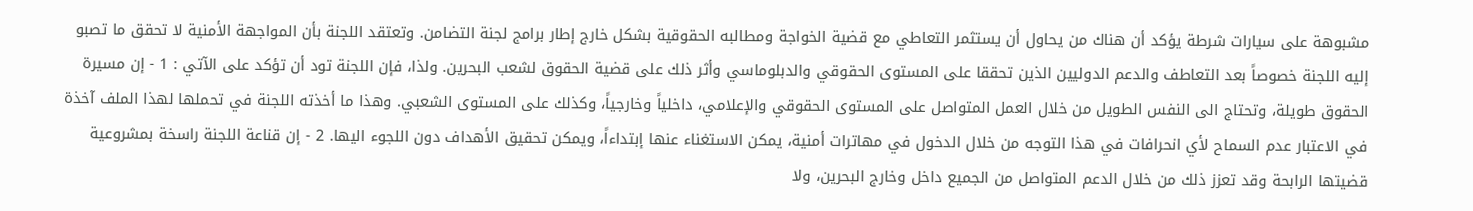مشبوهة على سيارات شرطة يؤكد أن هناك من يحاول أن يستثمر التعاطي مع قضية الخواجة ومطالبه الحقوقية بشكل خارج إطار برامج لجنة التضامن. وتعتقد اللجنة بأن المواجهة الأمنية لا تحقق ما تصبو إليه اللجنة خصوصاً بعد التعاطف والدعم الدوليين الذين تحققا على المستوى الحقوقي والدبلوماسي وأثر ذلك على قضية الحقوق لشعب البحرين. ولذا، فإن اللجنة تود أن تؤكد على الآتي : 1 - إن مسيرة الحقوق طويلة، وتحتاج الى النفس الطويل من خلال العمل المتواصل على المستوى الحقوقي والإعلامي، داخلياً وخارجياً، وكذلك على المستوى الشعبي. وهذا ما أخذته اللجنة في تحملها لهذا الملف آخذة في الاعتبار عدم السماح لأي انحرافات في هذا التوجه من خلال الدخول في مهاترات أمنية، يمكن الاستغناء عنها إبتداءاً، ويمكن تحقيق الأهداف دون اللجوء اليها. 2 - إن قناعة اللجنة راسخة بمشروعية قضيتها الرابحة وقد تعزز ذلك من خلال الدعم المتواصل من الجميع داخل وخارج البحرين، ولا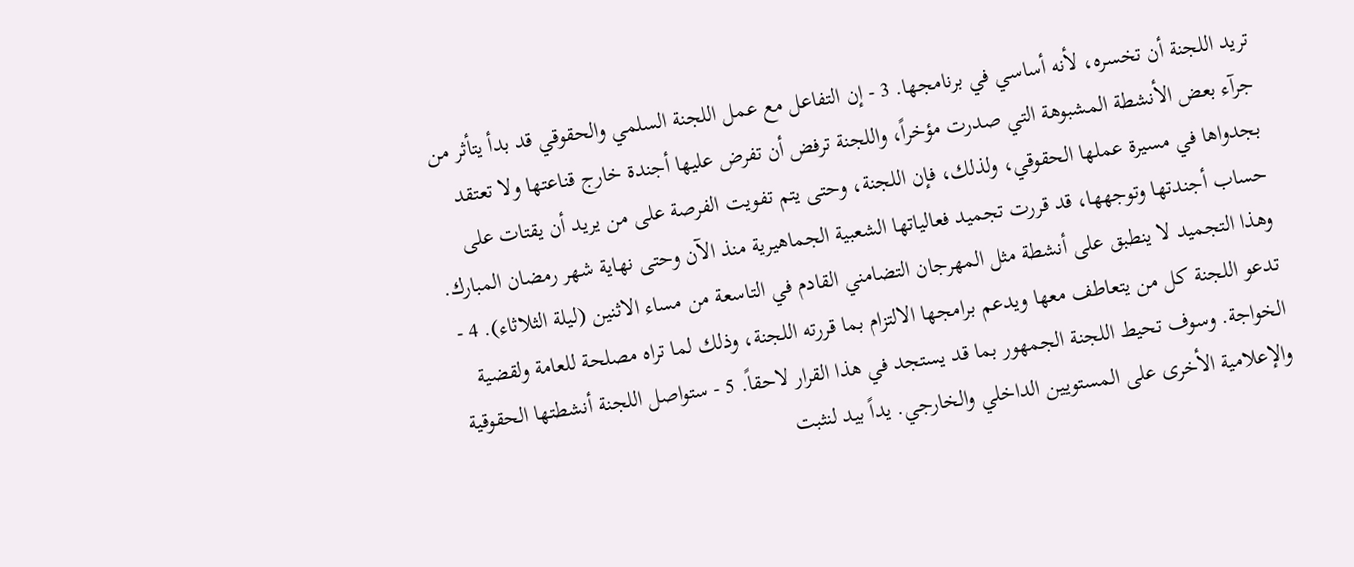تريد اللجنة أن تخسره، لأنه أساسي في برنامجها. 3 - إن التفاعل مع عمل اللجنة السلمي والحقوقي قد بدأ يتأثر من جرآء بعض الأنشطة المشبوهة التي صدرت مؤخراً، واللجنة ترفض أن تفرض عليها أجندة خارج قناعتها ولا تعتقد بجدواها في مسيرة عملها الحقوقي، ولذلك، فإن اللجنة، وحتى يتم تفويت الفرصة على من يريد أن يقتات على حساب أجندتها وتوجهها، قد قررت تجميد فعالياتها الشعبية الجماهيرية منذ الآن وحتى نهاية شهر رمضان المبارك. وهذا التجميد لا ينطبق على أنشطة مثل المهرجان التضامني القادم في التاسعة من مساء الاثنين (ليلة الثلاثاء). 4 - تدعو اللجنة كل من يتعاطف معها ويدعم برامجها الالتزام بما قررته اللجنة، وذلك لما تراه مصلحة للعامة ولقضية الخواجة. وسوف تحيط اللجنة الجمهور بما قد يستجد في هذا القرار لاحقاً. 5 - ستواصل اللجنة أنشطتها الحقوقية والإعلامية الأخرى على المستويين الداخلي والخارجي. يداً بيد لنثبت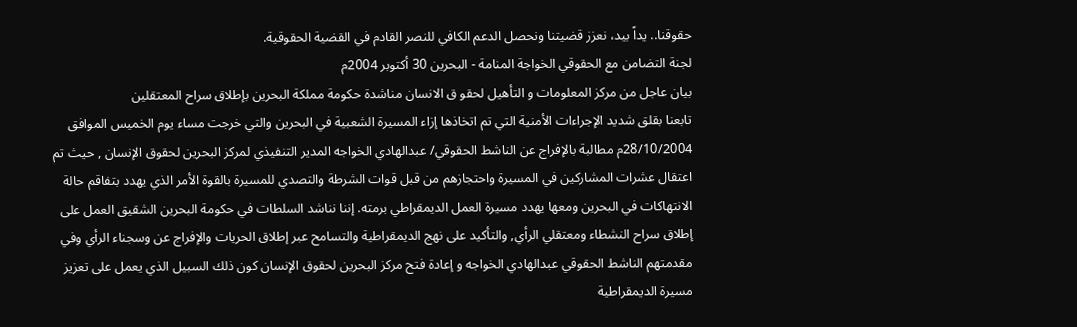حقوقنا.. يداً بيد، نعزز قضيتنا ونحصل الدعم الكافي للنصر القادم في القضية الحقوقية.
لجنة التضامن مع الحقوقي الخواجة المنامة - البحرين 30 أكتوبر 2004م
بيان عاجل من مركز المعلومات و التأهيل لحقو ق الانسان مناشدة حكومة مملكة البحرين بإطلاق سراح المعتقلين
تابعنا بقلق شديد الإجراءات الأمنية التي تم اتخاذها إزاء المسيرة الشعبية في البحرين والتي خرجت مساء يوم الخميس الموافق 28/10/2004م مطالبة بالإفراج عن الناشط الحقوقي/ عبدالهادي الخواجه المدير التنفيذي لمركز البحرين لحقوق الإنسان , حيث تم اعتقال عشرات المشاركين في المسيرة واحتجازهم من قبل قوات الشرطة والتصدي للمسيرة بالقوة الأمر الذي يهدد بتفاقم حالة الانتهاكات في البحرين ومعها يهدد مسيرة العمل الديمقراطي برمته. إننا نناشد السلطات في حكومة البحرين الشقيق العمل على إطلاق سراح النشطاء ومعتقلي الرأي, والتأكيد على نهج الديمقراطية والتسامح عبر إطلاق الحريات والإفراج عن وسجناء الرأي وفي مقدمتهم الناشط الحقوقي عبدالهادي الخواجه و إعادة فتح مركز البحرين لحقوق الإنسان كون ذلك السبيل الذي يعمل على تعزيز مسيرة الديمقراطية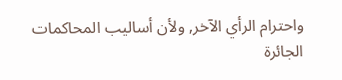واحترام الرأي الآخر, ولأن أساليب المحاكمات الجائرة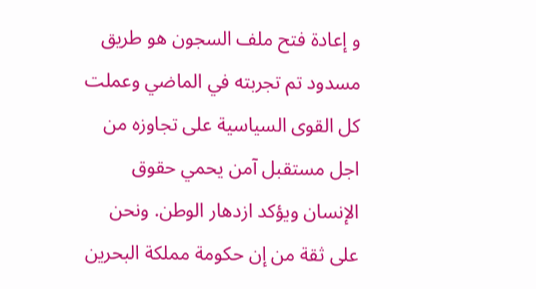و إعادة فتح ملف السجون هو طريق مسدود تم تجربته في الماضي وعملت كل القوى السياسية على تجاوزه من اجل مستقبل آمن يحمي حقوق الإنسان ويؤكد ازدهار الوطن. ونحن على ثقة من إن حكومة مملكة البحرين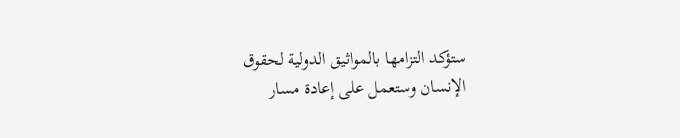ستؤكد التزامها بالمواثيق الدولية لحقوق الإنسان وستعمل على إعادة مسار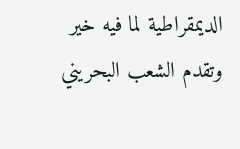الديمقراطية لما فيه خير وتقدم الشعب البحريني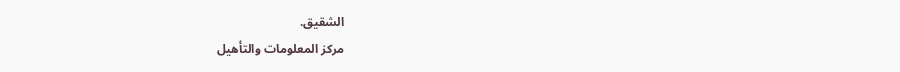الشقيق.
مركز المعلومات والتأهيل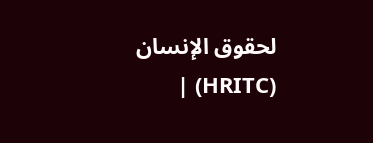لحقوق الإنسان (HRITC) |